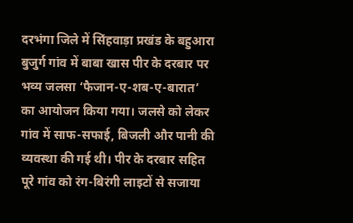दरभंगा जिले में सिंहवाड़ा प्रखंड के बहुआरा बुजुर्ग गांव में बाबा खास पीर के दरबार पर भव्य जलसा ‘फैजान-ए-शब-ए-बारात’ का आयोजन किया गया। जलसे को लेकर गांव में साफ-सफाई, बिजली और पानी की व्यवस्था की गई थी। पीर के दरबार सहित पूरे गांव को रंग-बिरंगी लाइटों से सजाया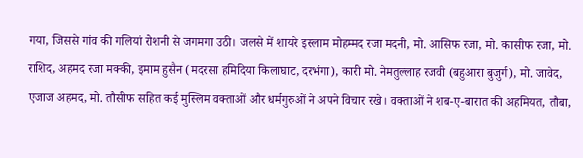गया, जिससे गांव की गलियां रोशनी से जगमगा उठी। जलसे में शायरे इस्लाम मोहम्मद रजा मदनी, मो. आसिफ रजा, मो. कासीफ रजा, मो. राशिद, अहमद रजा मक्की, इमाम हुसैन (मदरसा हमिदिया किलाघाट, दरभंगा), कारी मो. नेमतुल्लाह रजवी (बहुआरा बुजुर्ग), मो. जावेद, एजाज अहमद, मो. तौसीफ सहित कई मुस्लिम वक्ताओं और धर्मगुरुओं ने अपने विचार रखे। वक्ताओं ने शब-ए-बारात की अहमियत, तौबा,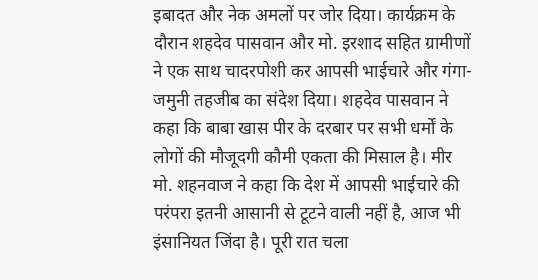इबादत और नेक अमलों पर जोर दिया। कार्यक्रम के दौरान शहदेव पासवान और मो. इरशाद सहित ग्रामीणों ने एक साथ चादरपोशी कर आपसी भाईचारे और गंगा-जमुनी तहजीब का संदेश दिया। शहदेव पासवान ने कहा कि बाबा खास पीर के दरबार पर सभी धर्मों के लोगों की मौजूदगी कौमी एकता की मिसाल है। मीर मो. शहनवाज ने कहा कि देश में आपसी भाईचारे की परंपरा इतनी आसानी से टूटने वाली नहीं है, आज भी इंसानियत जिंदा है। पूरी रात चला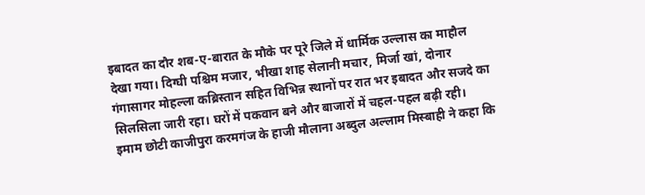इबादत का दौर शब-ए-बारात के मौके पर पूरे जिले में धार्मिक उल्लास का माहौल देखा गया। दिग्घी पश्चिम मजार, भीखा शाह सेलानी मचार, मिर्जा खां, दोनार गंगासागर मोहल्ला कब्रिस्तान सहित विभिन्न स्थानों पर रात भर इबादत और सजदे का सिलसिला जारी रहा। घरों में पकवान बने और बाजारों में चहल-पहल बढ़ी रही। इमाम छोटी काजीपुरा करमगंज के हाजी मौलाना अब्दुल अल्लाम मिस्बाही ने कहा कि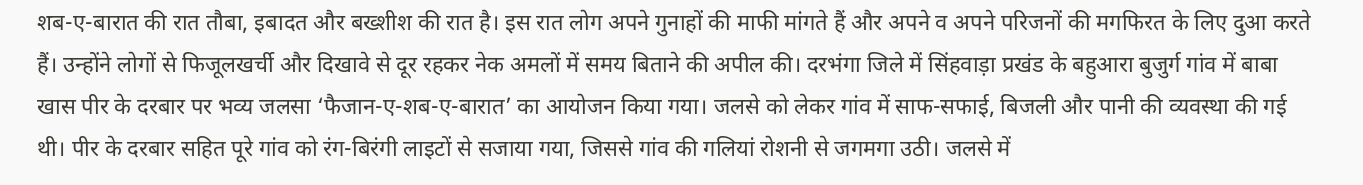शब-ए-बारात की रात तौबा, इबादत और बख्शीश की रात है। इस रात लोग अपने गुनाहों की माफी मांगते हैं और अपने व अपने परिजनों की मगफिरत के लिए दुआ करते हैं। उन्होंने लोगों से फिजूलखर्ची और दिखावे से दूर रहकर नेक अमलों में समय बिताने की अपील की। दरभंगा जिले में सिंहवाड़ा प्रखंड के बहुआरा बुजुर्ग गांव में बाबा खास पीर के दरबार पर भव्य जलसा ‘फैजान-ए-शब-ए-बारात’ का आयोजन किया गया। जलसे को लेकर गांव में साफ-सफाई, बिजली और पानी की व्यवस्था की गई थी। पीर के दरबार सहित पूरे गांव को रंग-बिरंगी लाइटों से सजाया गया, जिससे गांव की गलियां रोशनी से जगमगा उठी। जलसे में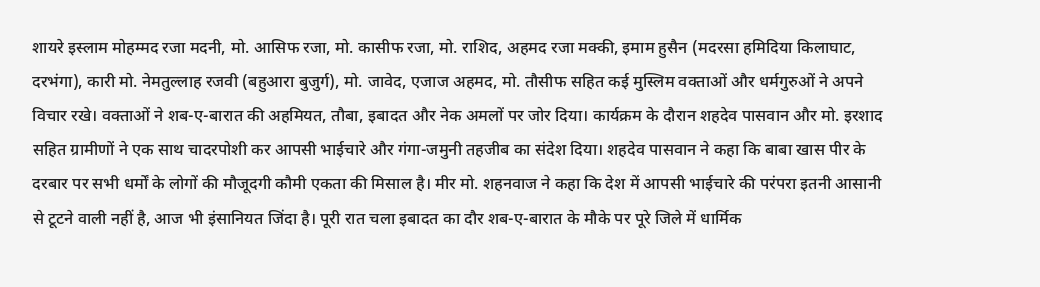शायरे इस्लाम मोहम्मद रजा मदनी, मो. आसिफ रजा, मो. कासीफ रजा, मो. राशिद, अहमद रजा मक्की, इमाम हुसैन (मदरसा हमिदिया किलाघाट, दरभंगा), कारी मो. नेमतुल्लाह रजवी (बहुआरा बुजुर्ग), मो. जावेद, एजाज अहमद, मो. तौसीफ सहित कई मुस्लिम वक्ताओं और धर्मगुरुओं ने अपने विचार रखे। वक्ताओं ने शब-ए-बारात की अहमियत, तौबा, इबादत और नेक अमलों पर जोर दिया। कार्यक्रम के दौरान शहदेव पासवान और मो. इरशाद सहित ग्रामीणों ने एक साथ चादरपोशी कर आपसी भाईचारे और गंगा-जमुनी तहजीब का संदेश दिया। शहदेव पासवान ने कहा कि बाबा खास पीर के दरबार पर सभी धर्मों के लोगों की मौजूदगी कौमी एकता की मिसाल है। मीर मो. शहनवाज ने कहा कि देश में आपसी भाईचारे की परंपरा इतनी आसानी से टूटने वाली नहीं है, आज भी इंसानियत जिंदा है। पूरी रात चला इबादत का दौर शब-ए-बारात के मौके पर पूरे जिले में धार्मिक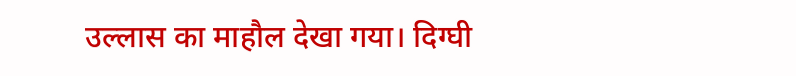उल्लास का माहौल देखा गया। दिग्घी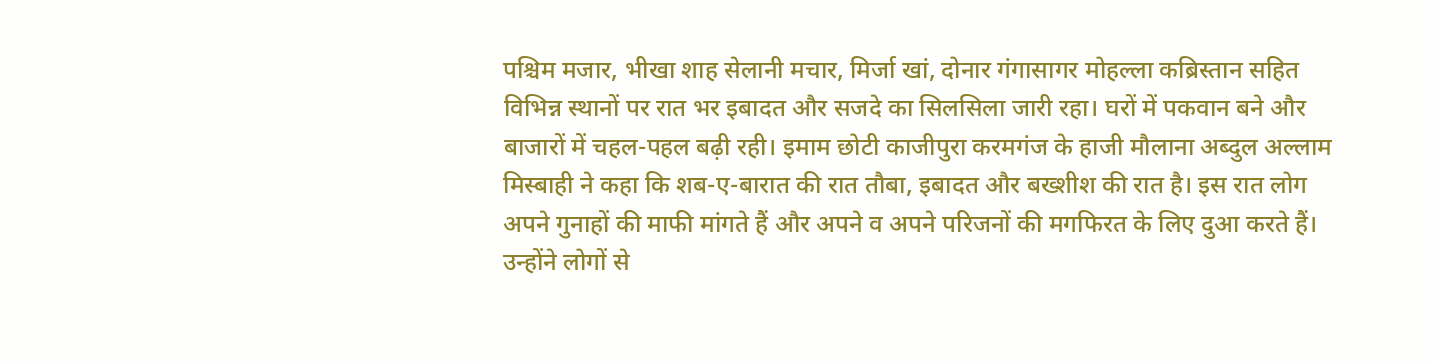पश्चिम मजार, भीखा शाह सेलानी मचार, मिर्जा खां, दोनार गंगासागर मोहल्ला कब्रिस्तान सहित विभिन्न स्थानों पर रात भर इबादत और सजदे का सिलसिला जारी रहा। घरों में पकवान बने और बाजारों में चहल-पहल बढ़ी रही। इमाम छोटी काजीपुरा करमगंज के हाजी मौलाना अब्दुल अल्लाम मिस्बाही ने कहा कि शब-ए-बारात की रात तौबा, इबादत और बख्शीश की रात है। इस रात लोग अपने गुनाहों की माफी मांगते हैं और अपने व अपने परिजनों की मगफिरत के लिए दुआ करते हैं। उन्होंने लोगों से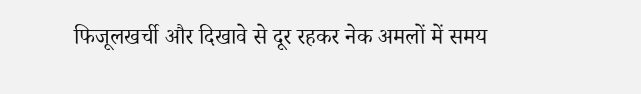फिजूलखर्ची और दिखावे से दूर रहकर नेक अमलों में समय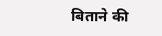बिताने की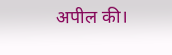अपील की।